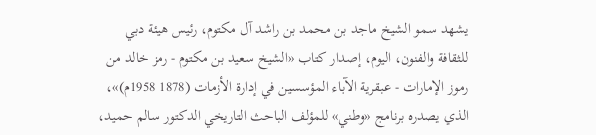يشهد سمو الشيخ ماجد بن محمد بن راشد آل مكتوم، رئيس هيئة دبي للثقافة والفنون، اليوم، إصدار كتاب «الشيخ سعيد بن مكتوم - رمز خالد من رموز الإمارات - عبقرية الآباء المؤسسين في إدارة الأزمات (1878 1958م)»، الذي يصدره برنامج «وطني» للمؤلف الباحث التاريخي الدكتور سالم حميد،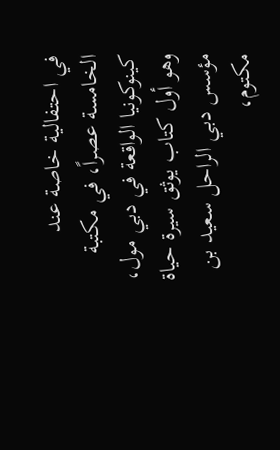في احتفالية خاصة عند الخامسة عصراً، في مكتبة كينوكونيا الواقعة في دبي مول، وهو أول كتاب يوثق سيرة حياة مؤسس دبي الراحل سعيد بن مكتوم،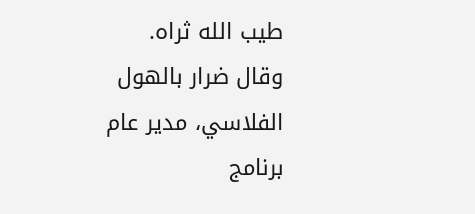طيب الله ثراه.
وقال ضرار بالهول الفلاسي، مدير عام برنامج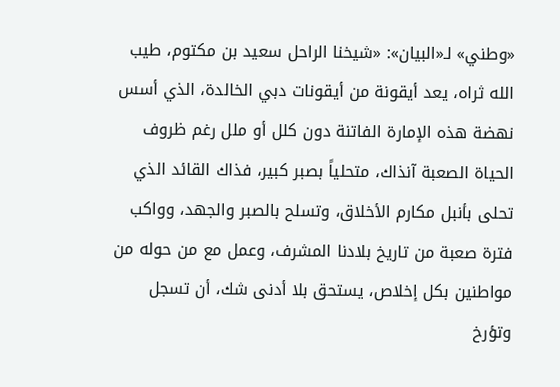«وطني» لـ«البيان»: «شيخنا الراحل سعيد بن مكتوم، طيب الله ثراه، يعد أيقونة من أيقونات دبي الخالدة، الذي أسس نهضة هذه الإمارة الفاتنة دون كلل أو ملل رغم ظروف الحياة الصعبة آنذاك، متحلياً بصبر كبير، فذاك القائد الذي تحلى بأنبل مكارم الأخلاق، وتسلح بالصبر والجهد، وواكب فترة صعبة من تاريخ بلادنا المشرف، وعمل مع من حوله من مواطنين بكل إخلاص، يستحق بلا أدنى شك، أن تسجل وتؤرخ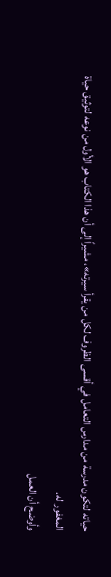حياته لتكون مدرسة من مدارس التعامل في أقسى الظروف لكل من يقرأ سيرته»، مشيراً إلى أن هذا الكتاب هو الأول من نوعه لتوثيق حياة المغفور له.
وأوضح أن العمل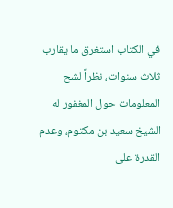في الكتاب استغرق ما يقارب ثلاث سنوات، نظراً لشح المعلومات حول المغفور له الشيخ سعيد بن مكتوم، وعدم القدرة على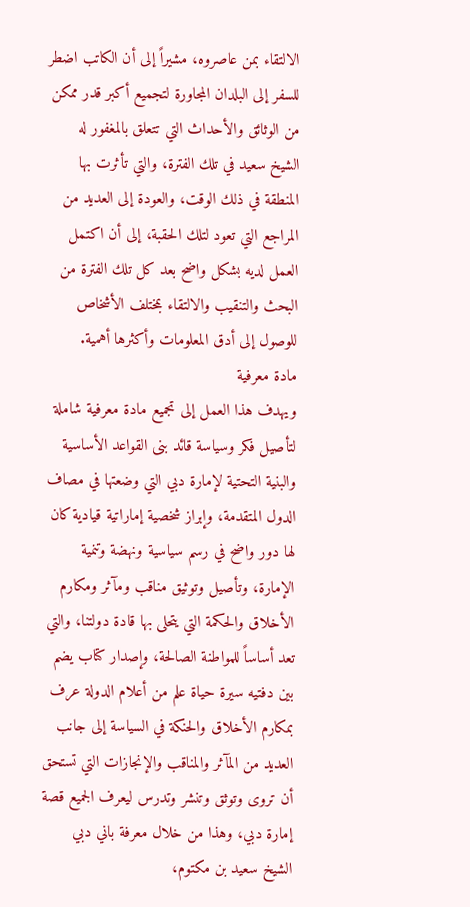الالتقاء بمن عاصروه، مشيراً إلى أن الكاتب اضطر للسفر إلى البلدان المجاورة لتجميع أكبر قدر ممكن من الوثائق والأحداث التي تتعلق بالمغفور له الشيخ سعيد في تلك الفترة، والتي تأثرت بها المنطقة في ذلك الوقت، والعودة إلى العديد من المراجع التي تعود لتلك الحقبة، إلى أن اكتمل العمل لديه بشكل واضح بعد كل تلك الفترة من البحث والتنقيب والالتقاء بمختلف الأشخاص للوصول إلى أدق المعلومات وأكثرها أهمية.
مادة معرفية
ويهدف هذا العمل إلى تجميع مادة معرفية شاملة لتأصيل فكر وسياسة قائد بنى القواعد الأساسية والبنية التحتية لإمارة دبي التي وضعتها في مصاف الدول المتقدمة، وإبراز شخصية إماراتية قيادية كان لها دور واضح في رسم سياسية ونهضة وتنمية الإمارة، وتأصيل وتوثيق مناقب ومآثر ومكارم الأخلاق والحكمة التي يتحلى بها قادة دولتنا، والتي تعد أساساً للمواطنة الصالحة، وإصدار كتاب يضم بين دفتيه سيرة حياة علم من أعلام الدولة عرف بمكارم الأخلاق والحنكة في السياسة إلى جانب العديد من المآثر والمناقب والإنجازات التي تستحق أن تروى وتوثق وتنشر وتدرس ليعرف الجميع قصة إمارة دبي، وهذا من خلال معرفة باني دبي الشيخ سعيد بن مكتوم،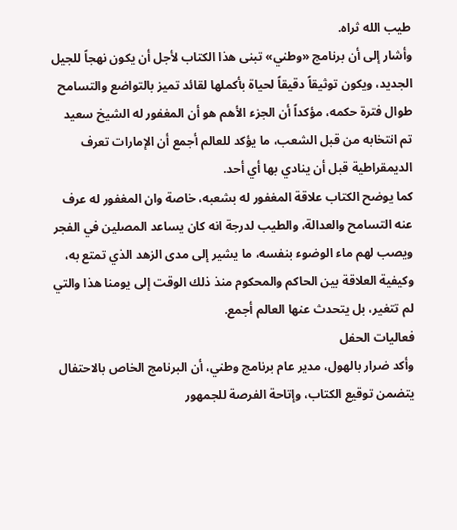طيب الله ثراه.
وأشار إلى أن برنامج «وطني» تبنى هذا الكتاب لأجل أن يكون نهجاً للجيل الجديد، ويكون توثيقاً دقيقاً لحياة بأكملها لقائد تميز بالتواضع والتسامح طوال فترة حكمه، مؤكداً أن الجزء الأهم هو أن المغفور له الشيخ سعيد تم انتخابه من قبل الشعب، ما يؤكد للعالم أجمع أن الإمارات تعرف الديمقراطية قبل أن ينادي بها أي أحد.
كما يوضح الكتاب علاقة المغفور له بشعبه، خاصة وان المغفور له عرف عنه التسامح والعدالة، والطيب لدرجة انه كان يساعد المصلين في الفجر ويصب لهم ماء الوضوء بنفسه، ما يشير إلى مدى الزهد الذي تمتع به، وكيفية العلاقة بين الحاكم والمحكوم منذ ذلك الوقت إلى يومنا هذا والتي لم تتغير، بل يتحدث عنها العالم أجمع.
فعاليات الحفل
وأكد ضرار بالهول، مدير عام برنامج وطني، أن البرنامج الخاص بالاحتفال يتضمن توقيع الكتاب، وإتاحة الفرصة للجمهور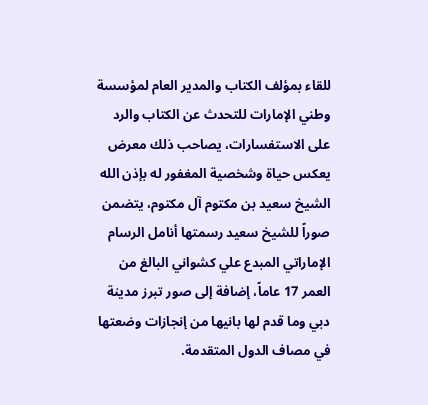للقاء بمؤلف الكتاب والمدير العام لمؤسسة وطني الإمارات للتحدث عن الكتاب والرد على الاستفسارات، يصاحب ذلك معرض يعكس حياة وشخصية المغفور له بإذن الله الشيخ سعيد بن مكتوم آل مكتوم، يتضمن صوراً للشيخ سعيد رسمتها أنامل الرسام الإماراتي المبدع علي كشواني البالغ من العمر 17 عاماً، إضافة إلى صور تبرز مدينة دبي وما قدم لها بانيها من إنجازات وضعتها في مصاف الدول المتقدمة.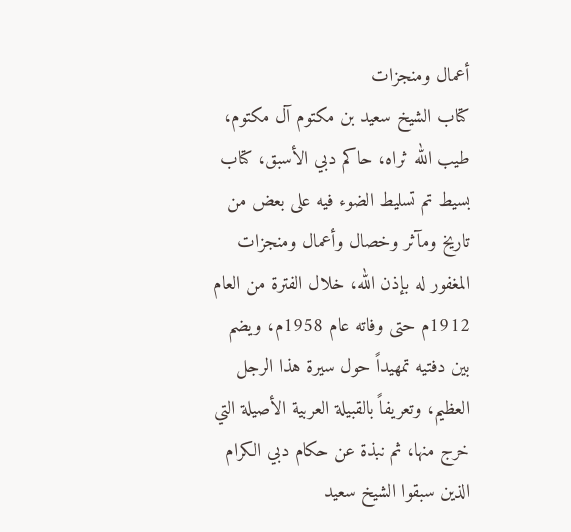أعمال ومنجزات
كتاب الشيخ سعيد بن مكتوم آل مكتوم، طيب الله ثراه، حاكم دبي الأسبق، كتاب بسيط تم تسليط الضوء فيه على بعض من تاريخ ومآثر وخصال وأعمال ومنجزات المغفور له بإذن الله، خلال الفترة من العام 1912م حتى وفاته عام 1958م، ويضم بين دفتيه تمهيداً حول سيرة هذا الرجل العظيم، وتعريفاً بالقبيلة العربية الأصيلة التي خرج منها، ثم نبذة عن حكام دبي الكرام الذين سبقوا الشيخ سعيد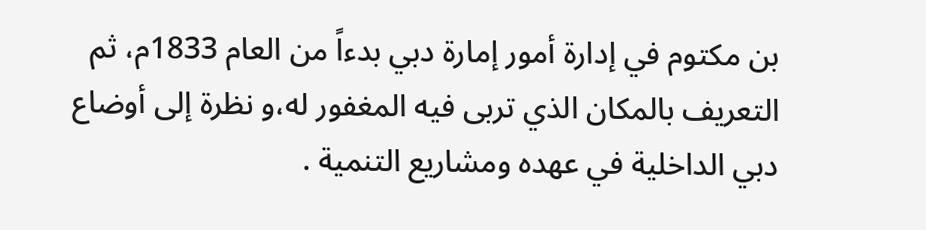بن مكتوم في إدارة أمور إمارة دبي بدءاً من العام 1833م، ثم التعريف بالمكان الذي تربى فيه المغفور له،و نظرة إلى أوضاع دبي الداخلية في عهده ومشاريع التنمية .